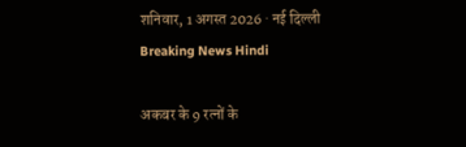शनिवार, 1 अगस्त 2026 · नई दिल्ली
Breaking News Hindi

अकबर के 9 रत्नों के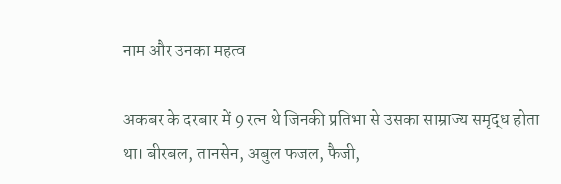नाम और उनका महत्व

अकबर के दरबार में 9 रत्न थे जिनकी प्रतिभा से उसका साम्राज्य समृद्ध होता था। बीरबल, तानसेन, अबुल फजल, फैजी,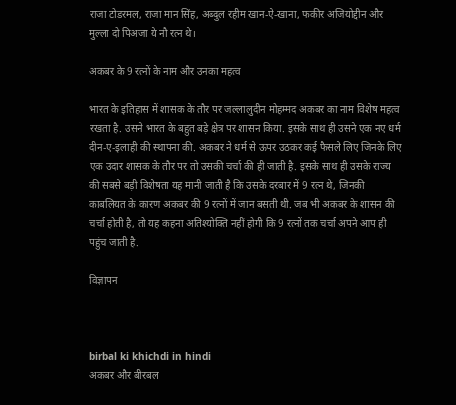राजा टोडरमल, राजा मान सिंह, अब्दुल रहीम खान-ऐ-खाना, फकीर अजियोद्दीन और मुल्ला दो पिअजा ये नौ रत्न थे।

अकबर के 9 रत्नों के नाम और उनका महत्व

भारत के इतिहास में शासक के तौर पर जल्लालुदीन मोहम्मद अकबर का नाम विशेष महत्व रखता है. उसने भारत के बहुत बड़े क्षेत्र पर शासन किया. इसके साथ ही उसने एक नए धर्म दीन-ए-इलाही की स्थापना की. अकबर ने धर्म से ऊपर उठकर कई फैसले लिए जिनके लिए एक उदार शासक के तौर पर तो उसकी चर्चा की ही जाती है. इसके साथ ही उसके राज्य की सबसे बड़ी विशेषता यह मानी जाती है कि उसके दरबार में 9 रत्न थे, जिनकी काबलियत के कारण अकबर की 9 रत्नों में जान बसती थी. जब भी अकबर के शासन की चर्चा होती है, तो यह कहना अतिश्योक्ति नहीं होगी कि 9 रत्नों तक चर्चा अपने आप ही पहुंच जाती है.

विज्ञापन



birbal ki khichdi in hindi
अकबर और बीरबल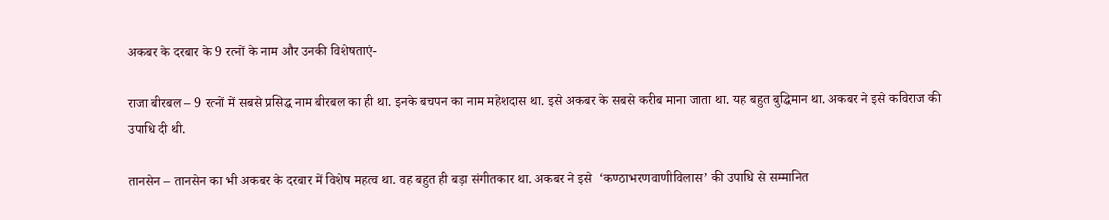अकबर के दरबार के 9 रत्नों के नाम और उनकी विशेषताएं-

राजा बीरबल – 9 रत्नों में सबसे प्रसिद्ध नाम बीरबल का ही था. इनके बचपन का नाम महेशदास था. इसे अकबर के सबसे करीब माना जाता था. यह बहुत बुद्धिमान था. अकबर ने इसे कविराज की उपाधि दी थी.

तानसेन – तानसेन का भी अकबर के दरबार में विशेष महत्व था. वह बहुत ही बड़ा संगीतकार था. अकबर ने इसे  ‘कण्ठाभरणवाणीविलास’ की उपाधि से सम्मानित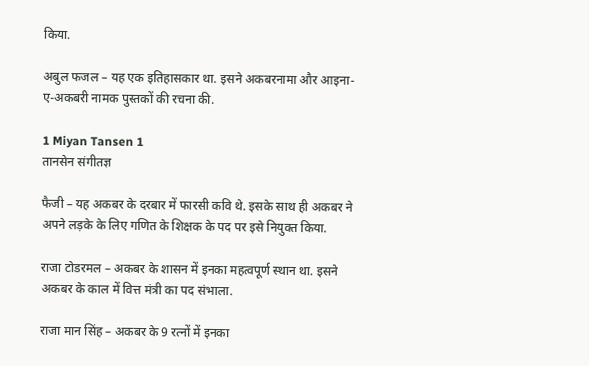किया.

अबुल फजल – यह एक इतिहासकार था. इसने अकबरनामा और आइना-ए-अकबरी नामक पुस्तकों की रचना की.

1 Miyan Tansen 1
तानसेन संगीतज्ञ

फैजी – यह अकबर के दरबार में फारसी कवि थे. इसके साथ ही अकबर ने अपने लड़के के लिए गणित के शिक्षक के पद पर इसे नियुक्त किया.

राजा टोडरमल – अकबर के शासन में इनका महत्वपूर्ण स्थान था. इसने अकबर के काल में वित्त मंत्री का पद संभाला.

राजा मान सिंह – अकबर के 9 रत्नों में इनका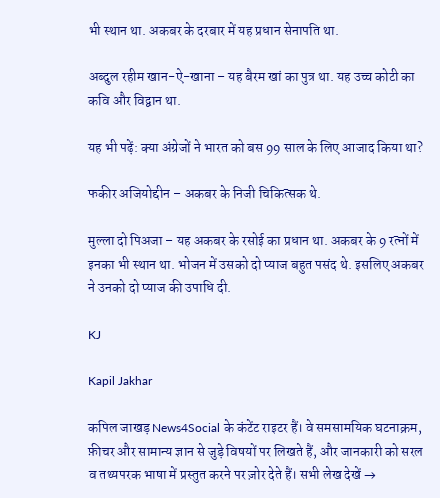भी स्थान था. अकबर के दरबार में यह प्रधान सेनापति था.

अब्दुल रहीम खान-ऐ-खाना – यह बैरम खां का पुत्र था. यह उच्च कोटी का कवि और विद्वान था.

यह भी पढ़ें: क्या अंग्रेजों ने भारत को बस 99 साल के लिए आजाद किया था?

फकीर अजियोद्दीन – अकबर के निजी चिकित्सक थे.

मुल्ला दो पिअजा – यह अकबर के रसोई का प्रधान था. अकबर के 9 रत्नों में इनका भी स्थान था. भोजन में उसको दो प्याज बहुत पसंद थे. इसलिए अकबर ने उनको दो प्याज की उपाधि दी.

KJ

Kapil Jakhar

कपिल जाखड़ News4Social के कंटेंट राइटर हैं। वे समसामयिक घटनाक्रम, फ़ीचर और सामान्य ज्ञान से जुड़े विषयों पर लिखते हैं, और जानकारी को सरल व तथ्यपरक भाषा में प्रस्तुत करने पर ज़ोर देते हैं। सभी लेख देखें →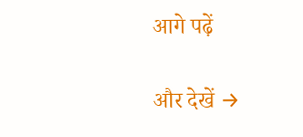आगे पढ़ें

और देखें →